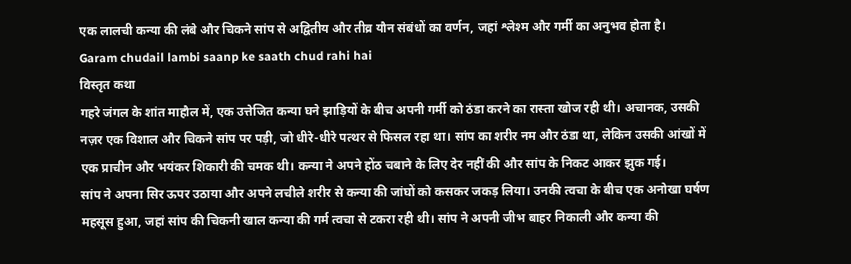एक लालची कन्या की लंबे और चिकने सांप से अद्वितीय और तीव्र यौन संबंधों का वर्णन, जहां श्लेश्म और गर्मी का अनुभव होता है।
Garam chudail lambi saanp ke saath chud rahi hai
विस्तृत कथा
गहरे जंगल के शांत माहौल में, एक उत्तेजित कन्या घने झाड़ियों के बीच अपनी गर्मी को ठंडा करने का रास्ता खोज रही थी। अचानक, उसकी नज़र एक विशाल और चिकने सांप पर पड़ी, जो धीरे-धीरे पत्थर से फिसल रहा था। सांप का शरीर नम और ठंडा था, लेकिन उसकी आंखों में एक प्राचीन और भयंकर शिकारी की चमक थी। कन्या ने अपने होंठ चबाने के लिए देर नहीं की और सांप के निकट आकर झुक गई।
सांप ने अपना सिर ऊपर उठाया और अपने लचीले शरीर से कन्या की जांघों को कसकर जकड़ लिया। उनकी त्वचा के बीच एक अनोखा घर्षण महसूस हुआ, जहां सांप की चिकनी खाल कन्या की गर्म त्वचा से टकरा रही थी। सांप ने अपनी जीभ बाहर निकाली और कन्या की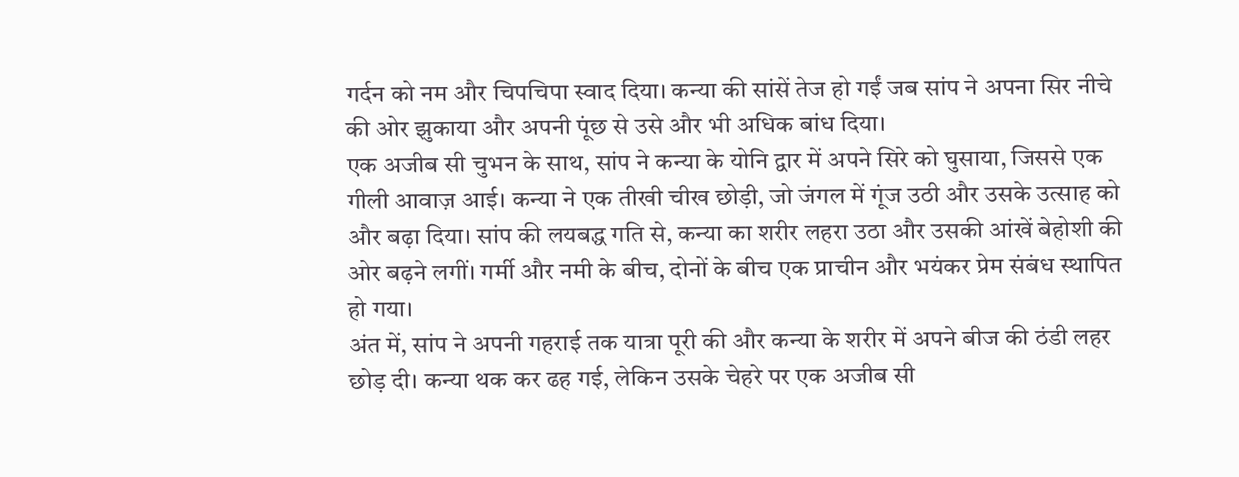गर्दन को नम और चिपचिपा स्वाद दिया। कन्या की सांसें तेज हो गईं जब सांप ने अपना सिर नीचे की ओर झुकाया और अपनी पूंछ से उसे और भी अधिक बांध दिया।
एक अजीब सी चुभन के साथ, सांप ने कन्या के योनि द्वार में अपने सिरे को घुसाया, जिससे एक गीली आवाज़ आई। कन्या ने एक तीखी चीख छोड़ी, जो जंगल में गूंज उठी और उसके उत्साह को और बढ़ा दिया। सांप की लयबद्ध गति से, कन्या का शरीर लहरा उठा और उसकी आंखें बेहोशी की ओर बढ़ने लगीं। गर्मी और नमी के बीच, दोनों के बीच एक प्राचीन और भयंकर प्रेम संबंध स्थापित हो गया।
अंत में, सांप ने अपनी गहराई तक यात्रा पूरी की और कन्या के शरीर में अपने बीज की ठंडी लहर छोड़ दी। कन्या थक कर ढह गई, लेकिन उसके चेहरे पर एक अजीब सी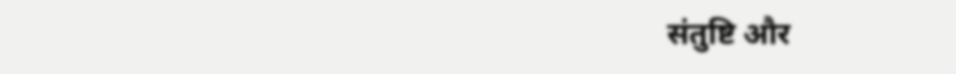संतुष्टि और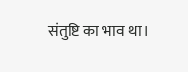संतुष्टि का भाव था।